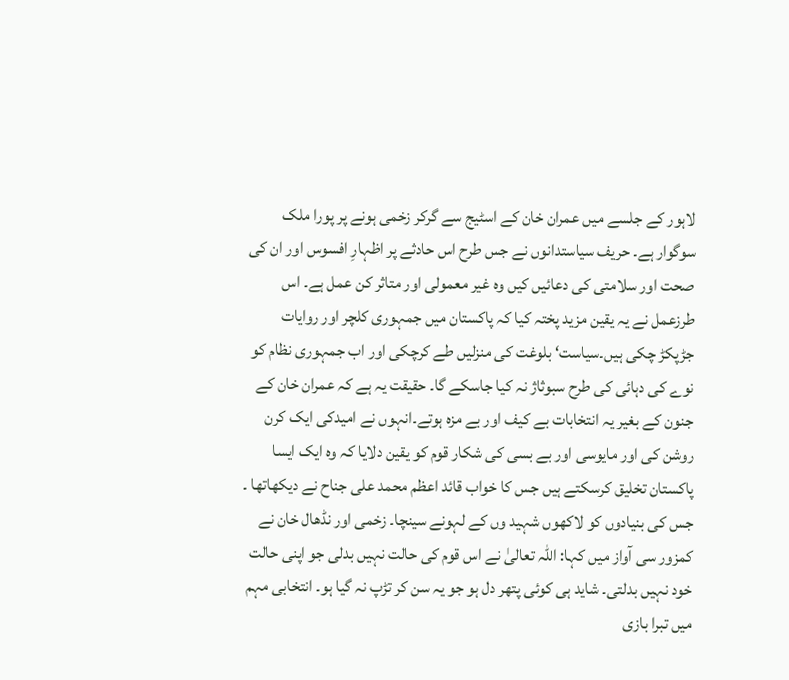لاہور کے جلسے میں عمران خان کے اسٹیج سے گرکر زخمی ہونے پر پورا ملک سوگوار ہے۔ حریف سیاستدانوں نے جس طرح اس حادثے پر اظہارِ افسوس اور ان کی صحت اور سلامتی کی دعائیں کیں وہ غیر معمولی اور متاثر کن عمل ہے۔ اس طرزعمل نے یہ یقین مزید پختہ کیا کہ پاکستان میں جمہوری کلچر اور روایات جڑپکڑ چکی ہیں۔سیاست‘ بلوغت کی منزلیں طے کرچکی اور اب جمہوری نظام کو نوے کی دہائی کی طرح سبوثاژ نہ کیا جاسکے گا۔ حقیقت یہ ہے کہ عمران خان کے جنون کے بغیر یہ انتخابات بے کیف اور بے مزہ ہوتے۔انہوں نے امیدکی ایک کرن روشن کی اور مایوسی اور بے بسی کی شکار قوم کو یقین دلایا کہ وہ ایک ایسا پاکستان تخلیق کرسکتے ہیں جس کا خواب قائد اعظم محمد علی جناح نے دیکھاتھا ۔ جس کی بنیادوں کو لاکھوں شہید وں کے لہونے سینچا۔ زخمی اور نڈھال خان نے کمزور سی آواز میں کہا: اللہ تعالیٰ نے اس قوم کی حالت نہیں بدلی جو اپنی حالت خود نہیں بدلتی۔ شاید ہی کوئی پتھر دل ہو جو یہ سن کر تڑپ نہ گیا ہو۔ انتخابی مہم میں تبرا بازی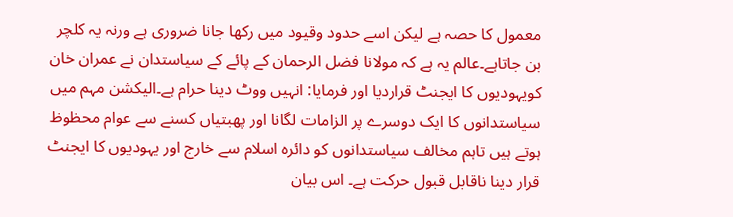معمول کا حصہ ہے لیکن اسے حدود وقیود میں رکھا جانا ضروری ہے ورنہ یہ کلچر بن جاتاہے۔عالم یہ ہے کہ مولانا فضل الرحمان کے پائے کے سیاستدان نے عمران خان کویہودیوں کا ایجنٹ قراردیا اور فرمایا: انہیں ووٹ دینا حرام ہے۔الیکشن مہم میں سیاستدانوں کا ایک دوسرے پر الزامات لگانا اور پھبتیاں کسنے سے عوام محظوظ ہوتے ہیں تاہم مخالف سیاستدانوں کو دائرہ اسلام سے خارج اور یہودیوں کا ایجنٹ قرار دینا ناقابل قبول حرکت ہے۔ اس بیان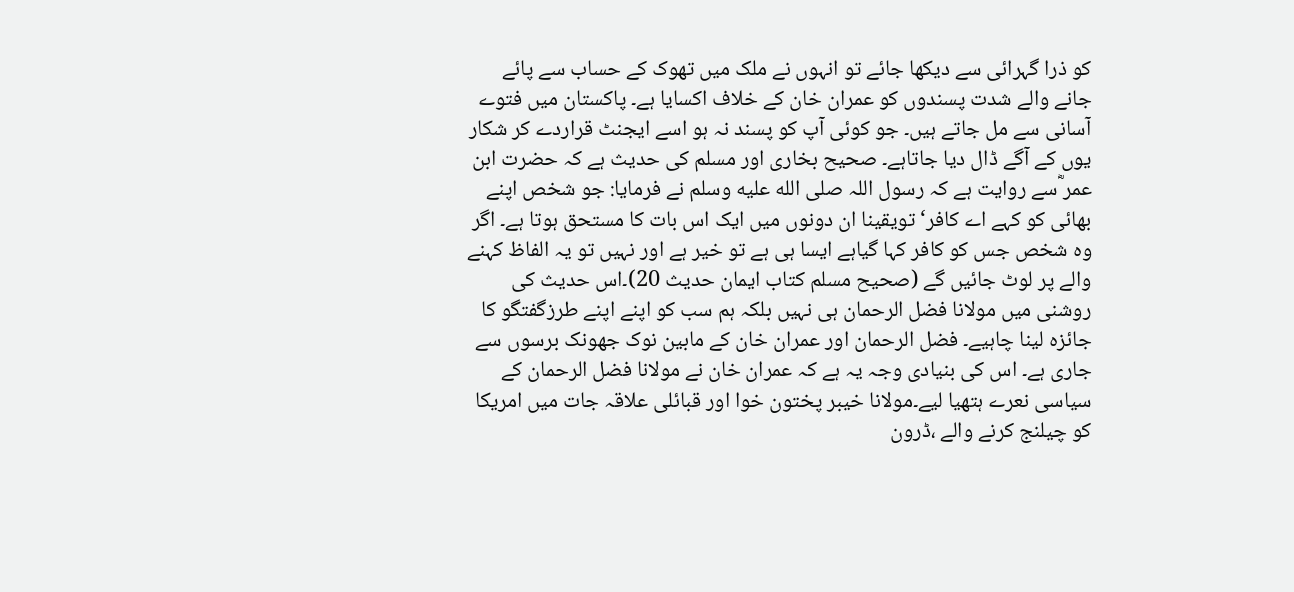کو ذرا گہرائی سے دیکھا جائے تو انہوں نے ملک میں تھوک کے حساب سے پائے جانے والے شدت پسندوں کو عمران خان کے خلاف اکسایا ہے۔ پاکستان میں فتوے آسانی سے مل جاتے ہیں۔ جو کوئی آپ کو پسند نہ ہو اسے ایجنٹ قراردے کر شکار یوں کے آگے ڈال دیا جاتاہے۔ صحیح بخاری اور مسلم کی حدیث ہے کہ حضرت ابن عمر ؓسے روایت ہے کہ رسول اللہ صلى الله عليه وسلم نے فرمایا: جو شخص اپنے بھائی کو کہے اے کافر‘ تویقینا ان دونوں میں ایک اس بات کا مستحق ہوتا ہے۔ اگر وہ شخص جس کو کافر کہا گیاہے ایسا ہی ہے تو خیر ہے اور نہیں تو یہ الفاظ کہنے والے پر لوٹ جائیں گے (صحیح مسلم کتاب ایمان حدیث 20)۔اس حدیث کی روشنی میں مولانا فضل الرحمان ہی نہیں بلکہ ہم سب کو اپنے اپنے طرزگفتگو کا جائزہ لینا چاہیے۔ فضل الرحمان اور عمران خان کے مابین نوک جھونک برسوں سے جاری ہے۔ اس کی بنیادی وجہ یہ ہے کہ عمران خان نے مولانا فضل الرحمان کے سیاسی نعرے ہتھیا لیے۔مولانا خیبر پختون خوا اور قبائلی علاقہ جات میں امریکا کو چیلنج کرنے والے ،ڈرون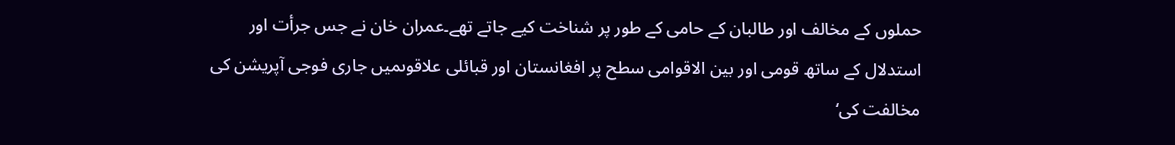حملوں کے مخالف اور طالبان کے حامی کے طور پر شناخت کیے جاتے تھے۔عمران خان نے جس جرأت اور استدلال کے ساتھ قومی اور بین الاقوامی سطح پر افغانستان اور قبائلی علاقوںمیں جاری فوجی آپریشن کی مخالفت کی‘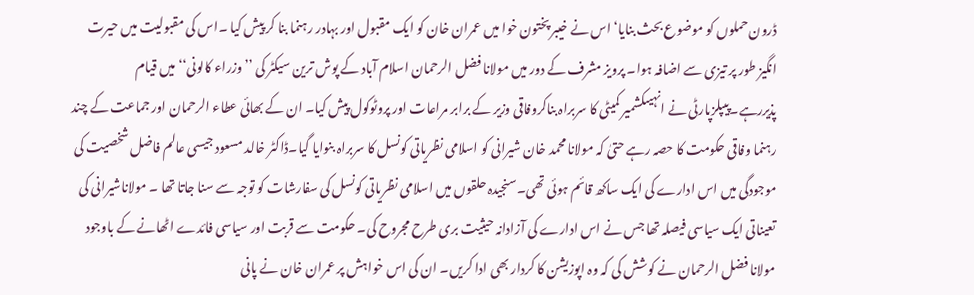ڈرون حملوں کو موضوع بحث بنایا‘ اس نے خیبر پختون خوا میں عمران خان کو ایک مقبول اور بہادر رہنما بنا کر پیش کیا ۔اس کی مقبولیت میں حیرت انگیز طور پر تیزی سے اضافہ ہوا۔ پرویز مشرف کے دور میں مولانا فضل الرحمان اسلام آباد کے پوش ترین سیکٹر کی ’’وزراء کالونی‘‘ میں قیام پذیررہے۔پیپلزپارٹی نے انہیںکشمیر کمیٹی کا سربراہ بناکروفاقی وزیر کے برابر مراعات اور پروٹوکول پیش کیا۔ ان کے بھائی عطاء الرحمان اور جماعت کے چند رہنما وفاقی حکومت کا حصہ رہے حتیٰ کہ مولانا محمد خان شیرانی کو اسلامی نظریاتی کونسل کا سربراہ بنوایا گیا۔ڈاکٹر خالد مسعود جیسی عالم فاضل شخصیت کی موجودگی میں اس ادارے کی ایک ساکھ قائم ہوئی تھی۔سنجیدہ حلقوں میں اسلامی نظریاتی کونسل کی سفارشات کو توجہ سے سنا جاتا تھا ۔ مولاناشیرانی کی تعیناتی ایک سیاسی فیصلہ تھا جس نے اس ادارے کی آزادانہ حیثیت بری طرح مجروح کی۔ حکومت سے قربت اور سیاسی فائدے اٹھانے کے باوجود مولانا فضل الرحمان نے کوشش کی کہ وہ اپوزیشن کا کردار بھی ادا کریں۔ ان کی اس خواہش پر عمران خان نے پانی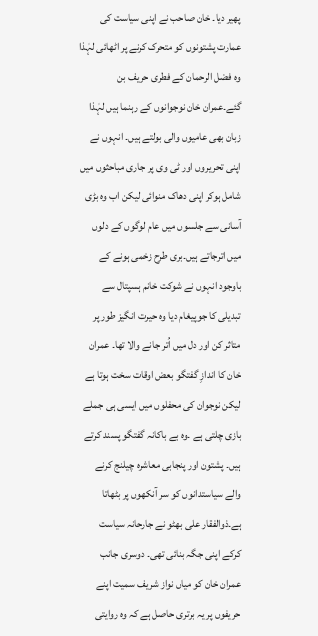پھیر دیا۔ خان صاحب نے اپنی سیاست کی عمارت پشتونوں کو متحرک کرنے پر اٹھائی لہٰذا وہ فضل الرحمان کے فطری حریف بن گئے۔عمران خان نوجوانوں کے رہنما ہیں لہٰذا زبان بھی عامیوں والی بولتے ہیں۔ انہوں نے اپنی تحریروں اور ٹی وی پر جاری مباحثوں میں شامل ہوکر اپنی دھاک منوائی لیکن اب وہ بڑی آسانی سے جلسوں میں عام لوگوں کے دلوں میں اترجاتے ہیں۔بری طرح زخمی ہونے کے باوجود انہوں نے شوکت خانم ہسپتال سے تبدیلی کا جوپیغام دیا وہ حیرت انگیز طور پر متاثر کن اور دل میں اُتر جانے والا تھا۔ عمران خان کا اندازِ گفتگو بعض اوقات سخت ہوتا ہے لیکن نوجوان کی محفلوں میں ایسی ہی جملے بازی چلتی ہے ۔وہ بے باکانہ گفتگو پسند کرتے ہیں۔ پشتون اور پنجابی معاشرہ چیلنج کرنے والے سیاستدانوں کو سر آنکھوں پر بٹھاتا ہے۔ذوالفقار علی بھٹو نے جارحانہ سیاست کرکے اپنی جگہ بنائی تھی۔ دوسری جانب عمران خان کو میاں نواز شریف سمیت اپنے حریفوں پر یہ برتری حاصل ہے کہ وہ روایتی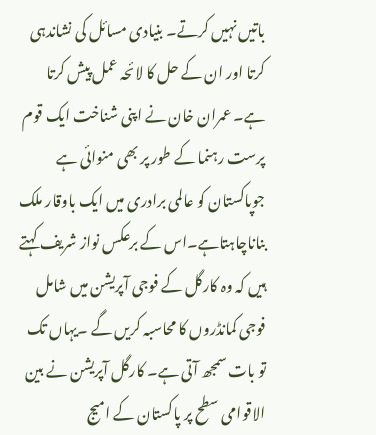باتیں نہیں کرتے۔ بنیادی مسائل کی نشاندہی کرتا اور ان کے حل کا لائحہ عمل پیش کرتا ہے۔ عمران خان نے اپنی شناخت ایک قوم پرست رہنما کے طور پر بھی منوائی ہے جوپاکستان کو عالمی برادری میں ایک باوقار ملک بناناچاہتاہے۔اس کے برعکس نواز شریف کہتے ہیں کہ وہ کارگل کے فوجی آپریشن میں شامل فوجی کمانڈروں کا محاسبہ کریں گے ۔یہاں تک تو بات سمجھ آتی ہے۔ کارگل آپریشن نے بین الاقوامی سطح پر پاکستان کے امیج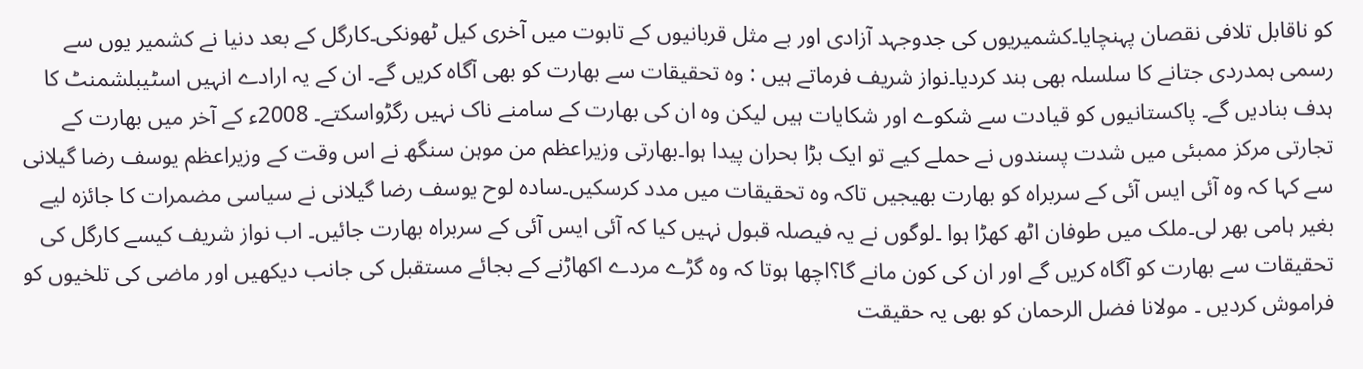کو ناقابل تلافی نقصان پہنچایا۔کشمیریوں کی جدوجہد آزادی اور بے مثل قربانیوں کے تابوت میں آخری کیل ٹھونکی۔کارگل کے بعد دنیا نے کشمیر یوں سے رسمی ہمدردی جتانے کا سلسلہ بھی بند کردیا۔نواز شریف فرماتے ہیں : وہ تحقیقات سے بھارت کو بھی آگاہ کریں گے۔ ان کے یہ ارادے انہیں اسٹیبلشمنٹ کا ہدف بنادیں گے۔ پاکستانیوں کو قیادت سے شکوے اور شکایات ہیں لیکن وہ ان کی بھارت کے سامنے ناک نہیں رگڑواسکتے۔ 2008ء کے آخر میں بھارت کے تجارتی مرکز ممبئی میں شدت پسندوں نے حملے کیے تو ایک بڑا بحران پیدا ہوا۔بھارتی وزیراعظم من موہن سنگھ نے اس وقت کے وزیراعظم یوسف رضا گیلانی سے کہا کہ وہ آئی ایس آئی کے سربراہ کو بھارت بھیجیں تاکہ وہ تحقیقات میں مدد کرسکیں۔سادہ لوح یوسف رضا گیلانی نے سیاسی مضمرات کا جائزہ لیے بغیر ہامی بھر لی۔ملک میں طوفان اٹھ کھڑا ہوا ۔لوگوں نے یہ فیصلہ قبول نہیں کیا کہ آئی ایس آئی کے سربراہ بھارت جائیں۔ اب نواز شریف کیسے کارگل کی تحقیقات سے بھارت کو آگاہ کریں گے اور ان کی کون مانے گا؟اچھا ہوتا کہ وہ گڑے مردے اکھاڑنے کے بجائے مستقبل کی جانب دیکھیں اور ماضی کی تلخیوں کو فراموش کردیں ۔ مولانا فضل الرحمان کو بھی یہ حقیقت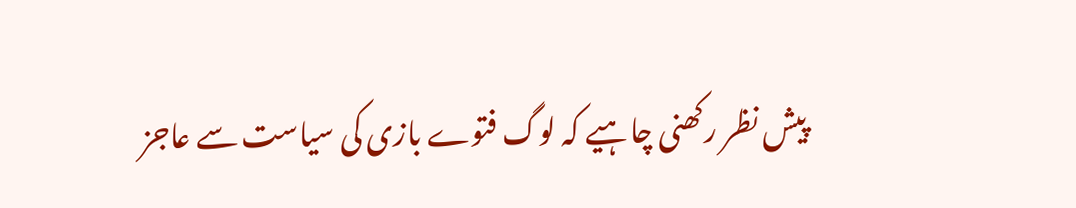پیش نظر رکھنی چاہیے کہ لوگ فتوے بازی کی سیاست سے عاجز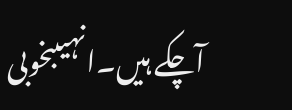آچکے ہیں۔انہیںبخوبی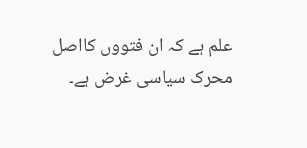علم ہے کہ ان فتووں کااصل محرک سیاسی غرض ہے۔